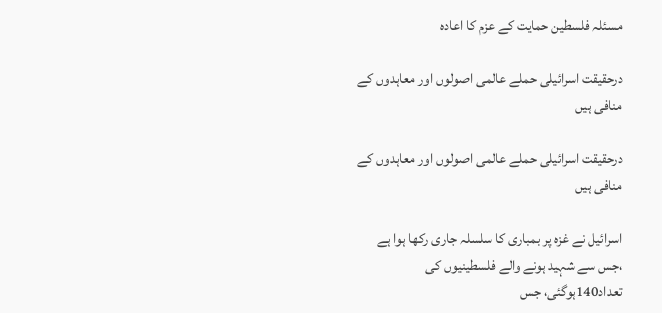مسئلہ فلسطین حمایت کے عزم کا اعادہ

درحقیقت اسرائیلی حملے عالمی اصولوں اور معاہدوں کے منافی ہیں

درحقیقت اسرائیلی حملے عالمی اصولوں اور معاہدوں کے منافی ہیں

اسرائیل نے غزہ پر بمباری کا سلسلہ جاری رکھا ہوا ہے ،جس سے شہید ہونے والے فلسطینیوں کی تعداد140ہوگئی، جس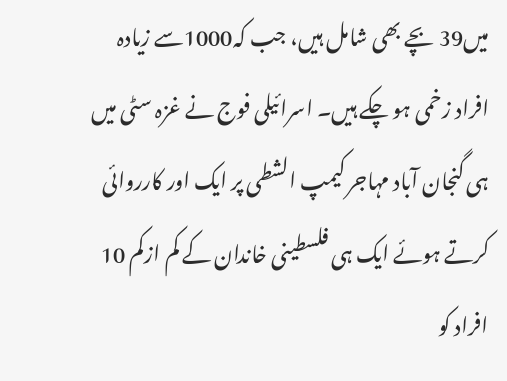میں39 بچے بھی شامل ہیں، جب کہ1000سے زیادہ افراد زخمی ہو چکے ہیں۔ اسرائیلی فوج نے غزہ سٹی میں ہی گنجان آباد مہاجر کیمپ الشطی پر ایک اور کارروائی کرتے ہوئے ایک ہی فلسطینی خاندان کے کم ازکم 10 افراد کو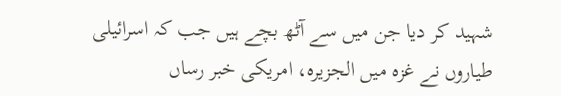شہید کر دیا جن میں سے آٹھ بچے ہیں جب کہ اسرائیلی طیاروں نے غزہ میں الجزیرہ، امریکی خبر رساں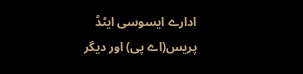ادارے ایسوسی ایٹڈ پریس(اے پی) اور دیگر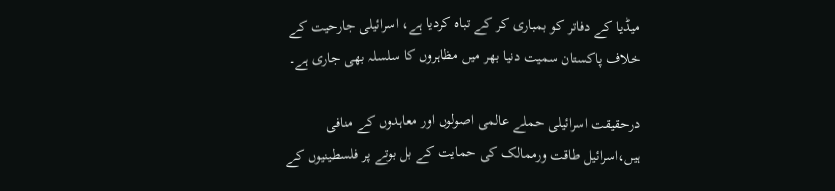میڈیا کے دفاتر کو بمباری کر کے تباہ کردیا ہے، اسرائیلی جارحیت کے خلاف پاکستان سمیت دنیا بھر میں مظاہروں کا سلسلہ بھی جاری ہے۔

درحقیقت اسرائیلی حملے عالمی اصولوں اور معاہدوں کے منافی ہیں،اسرائیل طاقت ورممالک کی حمایت کے بل بوتے پر فلسطینیوں کے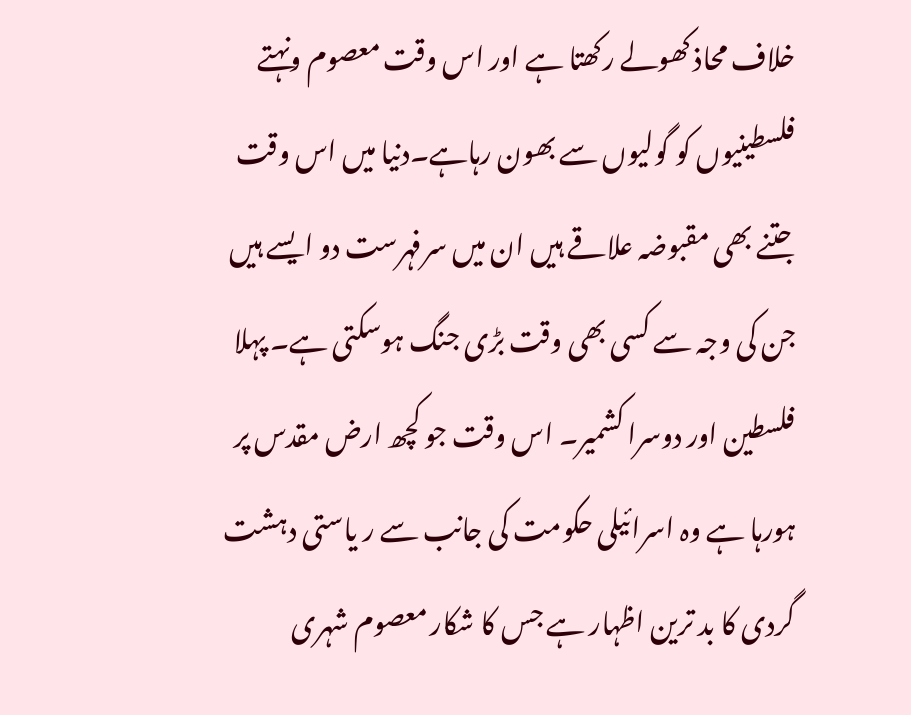خلاف محاذ کھولے رکھتا ہے اور اس وقت معصوم ونہتے فلسطینیوں کو گولیوں سے بھون رہاہے۔دنیا میں اس وقت جتنے بھی مقبوضہ علاقے ہیں ان میں سرفہرست دو ایسے ہیں جن کی وجہ سے کسی بھی وقت بڑی جنگ ہوسکتی ہے۔ پہلا فلسطین اور دوسرا کشمیر۔ اس وقت جو کچھ ارض مقدس پر ہورہا ہے وہ اسرائیلی حکومت کی جانب سے ر یاستی دہشت گردی کا بد ترین اظہار ہے جس کا شکار معصوم شہری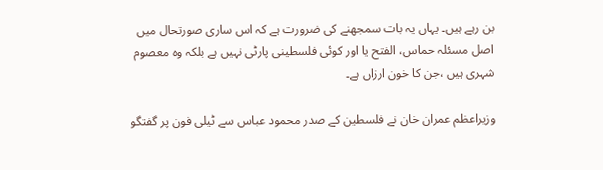بن رہے ہیں۔ یہاں یہ بات سمجھنے کی ضرورت ہے کہ اس ساری صورتحال میں اصل مسئلہ حماس، الفتح یا اور کوئی فلسطینی پارٹی نہیں ہے بلکہ وہ معصوم شہری ہیں ،جن کا خون ارزاں ہے۔

وزیراعظم عمران خان نے فلسطین کے صدر محمود عباس سے ٹیلی فون پر گفتگو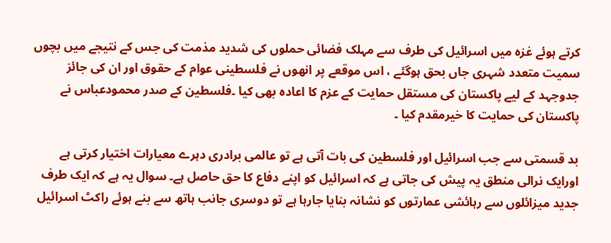کرتے ہوئے غزہ میں اسرائیل کی طرف سے مہلک فضائی حملوں کی شدید مذمت کی جس کے نتیجے میں بچوں سمیت متعدد شہری جاں بحق ہوگئے ، اس موقعے پر انھوں نے فلسطینی عوام کے حقوق اور ان کی جائز جدوجہد کے لیے پاکستان کی مستقل حمایت کے عزم کا اعادہ بھی کیا ۔فلسطین کے صدر محمودعباس نے پاکستان کی حمایت کا خیرمقدم کیا ۔

بد قسمتی سے جب اسرائیل اور فلسطین کی بات آتی ہے تو عالمی برادری دہرے معیارات اختیار کرتی ہے اورایک نرالی منطق یہ پیش کی جاتی ہے کہ اسرائیل کو اپنے دفاع کا حق حاصل ہے۔ سوال یہ ہے کہ ایک طرف جدید میزائلوں سے رہائشی عمارتوں کو نشانہ بنایا جارہا ہے تو دوسری جانب ہاتھ سے بنے ہوئے راکٹ اسرائیل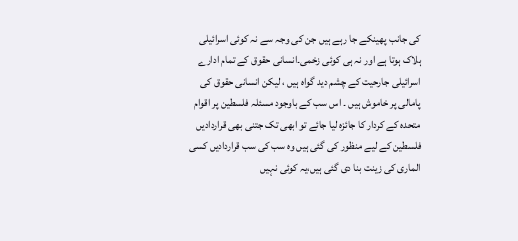کی جانب پھینکے جا رہے ہیں جن کی وجہ سے نہ کوئی اسرائیلی ہلاک ہوتا ہے اور نہ ہی کوئی زخمی۔انسانی حقوق کے تمام ادارے اسرائیلی جارحیت کے چشم دید گواہ ہیں ، لیکن انسانی حقوق کی پامالی پر خاموش ہیں ۔ اس سب کے باوجود مسئلہ فلسطین پر اقوام متحدہ کے کردار کا جائزہ لیا جائے تو ابھی تک جتنی بھی قراردادیں فلسطین کے لیے منظور کی گئی ہیں وہ سب کی سب قراردادیں کسی الماری کی زینت بنا دی گئی ہیں،یہ کوئی نہیں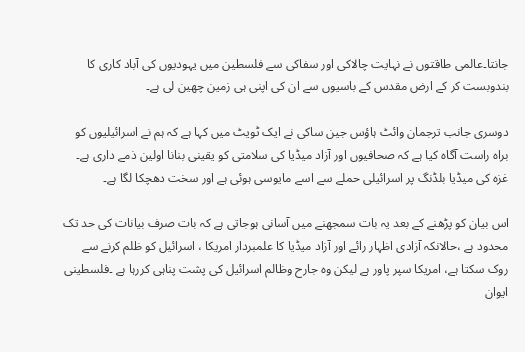جانتا۔عالمی طاقتوں نے نہایت چالاکی اور سفاکی سے فلسطین میں یہودیوں کی آباد کاری کا بندوبست کر کے ارض مقدس کے باسیوں سے ان کی اپنی ہی زمین چھین لی ہے۔

دوسری جانب ترجمان وائٹ ہاؤس جین ساکی نے ایک ٹویٹ میں کہا ہے کہ ہم نے اسرائیلیوں کو براہ راست آگاہ کیا ہے کہ صحافیوں اور آزاد میڈیا کی سلامتی کو یقینی بنانا اولین ذمے داری ہے۔ غزہ کی میڈیا بلڈنگ پر اسرائیلی حملے سے اسے مایوسی ہوئی ہے اور سخت دھچکا لگا ہے۔

اس بیان کو پڑھنے کے بعد یہ بات سمجھنے میں آسانی ہوجاتی ہے کہ بات صرف بیانات کی حد تک محدود ہے ،حالانکہ آزادی اظہار رائے اور آزاد میڈیا کا علمبردار امریکا ، اسرائیل کو ظلم کرنے سے روک سکتا ہے، امریکا سپر پاور ہے لیکن وہ جارح وظالم اسرائیل کی پشت پناہی کررہا ہے ۔فلسطینی ایوان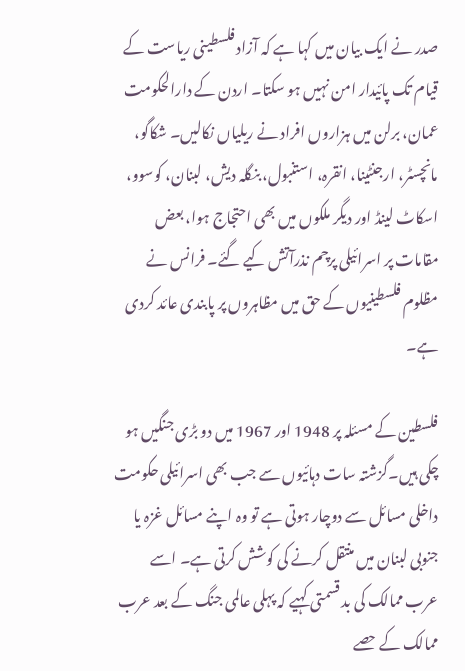صدر نے ایک بیان میں کہا ہے کہ آزاد فلسطینی ریاست کے قیام تک پائیدار امن نہیں ہو سکتا۔ اردن کے دارالحکومت عمان، برلن میں ہزاروں افراد نے ریلیاں نکالیں۔ شکاگو، مانچسٹر، ارجنٹینا، انقرہ، استنبول، بنگلہ دیش، لبنان، کوسوو، اسکاٹ لینڈ اور دیگر ملکوں میں بھی احتجاج ہوا، بعض مقامات پر اسرائیلی پرچم نذرآتش کیے گئے۔ فرانس نے مظلوم فلسطینیوں کے حق میں مظاہروں پر پابندی عائد کردی ہے۔

فلسطین کے مسئلہ پر 1948 اور 1967 میں دو بڑی جنگیں ہو چکی ہیں۔گزشتہ سات دہائیوں سے جب بھی اسرائیلی حکومت داخلی مسائل سے دوچار ہوتی ہے تو وہ اپنے مسائل غزہ یا جنوبی لبنان میں منتقل کرنے کی کوشش کرتی ہے۔ اسے عرب ممالک کی بد قسمتی کہیے کہ پہلی عالمی جنگ کے بعد عرب ممالک کے حصے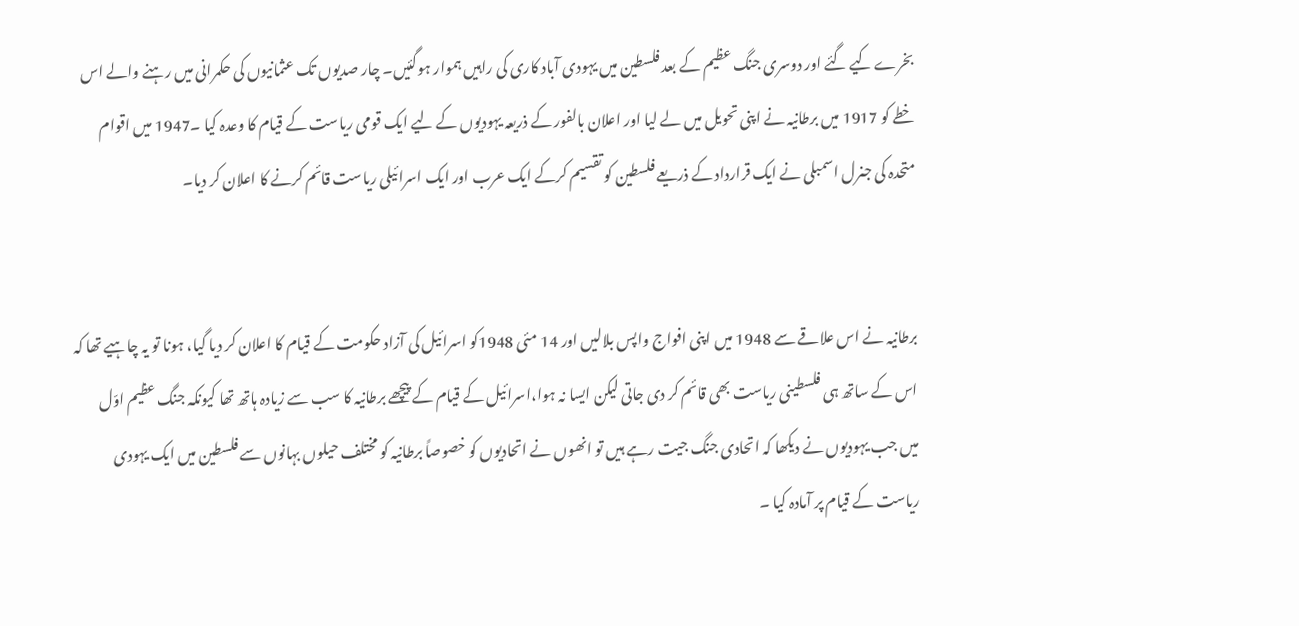بخرے کیے گئے اور دوسری جنگ عظیم کے بعد فلسطین میں یہودی آباد کاری کی راہیں ہموار ہوگئیں۔ چار صدیوں تک عثمانیوں کی حکمرانی میں رہنے والے اس خطے کو 1917 میں برطانیہ نے اپنی تحویل میں لے لیا اور اعلان بالفور کے ذریعہ یہودیوں کے لیے ایک قومی ریاست کے قیام کا وعدہ کیا ۔1947 میں اقوام متحدہ کی جنرل اسمبلی نے ایک قرارداد کے ذریعے فلسطین کو تقسیم کرکے ایک عرب اور ایک اسرائیلی ریاست قائم کرنے کا اعلان کر دیا۔


برطانیہ نے اس علاقے سے 1948 میں اپنی افواج واپس بلالیں اور 14 مئی 1948کو اسرائیل کی آزاد حکومت کے قیام کا اعلان کر دیا گیا، ہونا تو یہ چاہیے تھا کہ اس کے ساتھ ہی فلسطینی ریاست بھی قائم کر دی جاتی لیکن ایسا نہ ہوا،اسرائیل کے قیام کے پیچھے برطانیہ کا سب سے زیادہ ہاتھ تھا کیونکہ جنگ عظیم اوّل میں جب یہودیوں نے دیکھا کہ اتحادی جنگ جیت رہے ہیں تو انھوں نے اتحادیوں کو خصوصاً برطانیہ کو مختلف حیلوں بہانوں سے فلسطین میں ایک یہودی ریاست کے قیام پر آمادہ کیا ۔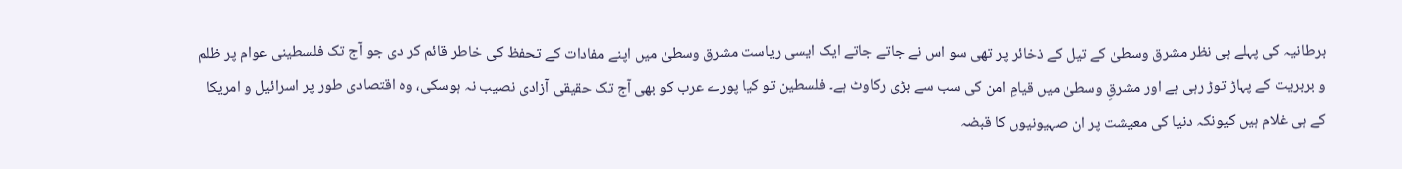برطانیہ کی پہلے ہی نظر مشرق وسطیٰ کے تیل کے ذخائر پر تھی سو اس نے جاتے جاتے ایک ایسی ریاست مشرق وسطیٰ میں اپنے مفادات کے تحفظ کی خاطر قائم کر دی جو آج تک فلسطینی عوام پر ظلم و بربریت کے پہاڑ توڑ رہی ہے اور مشرقِ وسطیٰ میں قیامِ امن کی سب سے بڑی رکاوٹ ہے۔ فلسطین تو کیا پورے عرب کو بھی آج تک حقیقی آزادی نصیب نہ ہوسکی، وہ اقتصادی طور پر اسرائیل و امریکا کے ہی غلام ہیں کیونکہ دنیا کی معیشت پر ان صہیونیوں کا قبضہ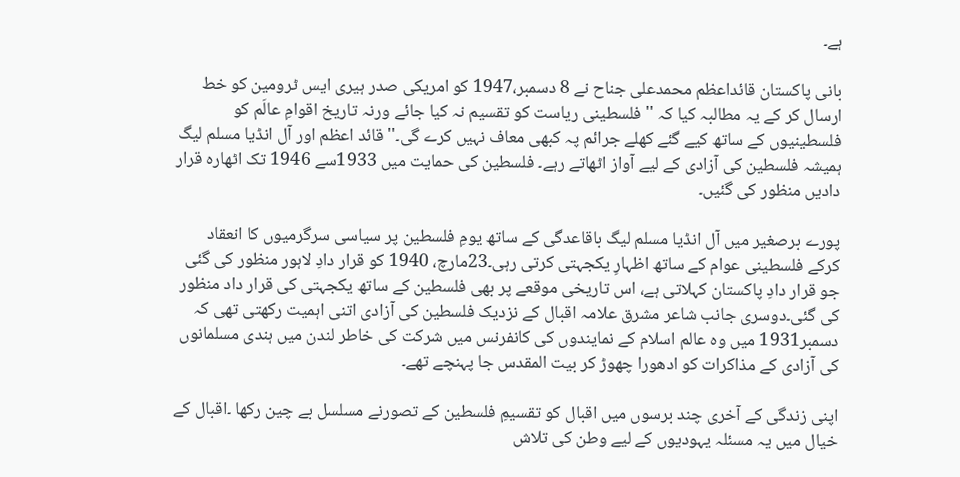ہے۔

بانی پاکستان قائداعظم محمدعلی جناح نے 8 دسمبر،1947 کو امریکی صدر ہیری ایس ٹرومین کو خط ارسال کر کے یہ مطالبہ کیا کہ ''فلسطینی ریاست کو تقسیم نہ کیا جائے ورنہ تاریخ اقوامِ عالَم کو فلسطینیوں کے ساتھ کیے گئے کھلے جرائم پہ کبھی معاف نہیں کرے گی۔'' قائد اعظم اور آل انڈیا مسلم لیگ ہمیشہ فلسطین کی آزادی کے لیے آواز اٹھاتے رہے۔ فلسطین کی حمایت میں 1933سے 1946 تک اٹھارہ قرار دادیں منظور کی گئیں۔

پورے برصغیر میں آل انڈیا مسلم لیگ باقاعدگی کے ساتھ یومِ فلسطین پر سیاسی سرگرمیوں کا انعقاد کرکے فلسطینی عوام کے ساتھ اظہارِ یکجہتی کرتی رہی۔23مارچ، 1940 کو قرار دادِ لاہور منظور کی گئی جو قرار دادِ پاکستان کہلاتی ہے، اس تاریخی موقعے پر بھی فلسطین کے ساتھ یکجہتی کی قرار داد منظور کی گئی۔دوسری جانب شاعر مشرق علامہ اقبال کے نزدیک فلسطین کی آزادی اتنی اہمیت رکھتی تھی کہ دسمبر1931 میں وہ عالم اسلام کے نمایندوں کی کانفرنس میں شرکت کی خاطر لندن میں ہندی مسلمانوں کی آزادی کے مذاکرات کو ادھورا چھوڑ کر بیت المقدس جا پہنچے تھے۔

اپنی زندگی کے آخری چند برسوں میں اقبال کو تقسیمِ فلسطین کے تصورنے مسلسل بے چین رکھا ۔اقبال کے خیال میں یہ مسئلہ یہودیوں کے لیے وطن کی تلاش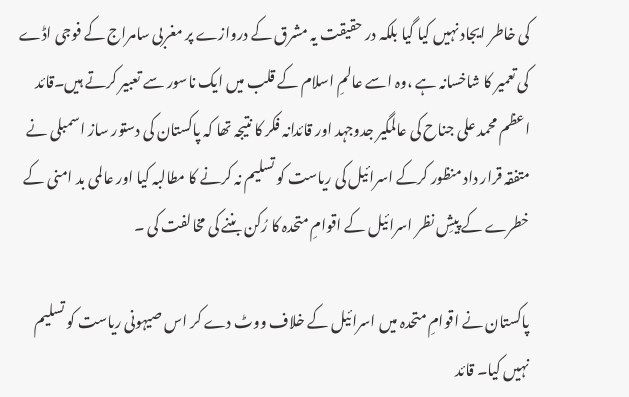کی خاطر ایجاد نہیں کیا گیا بلکہ در حقیقت یہ مشرق کے دروازے پر مغربی سامراج کے فوجی اڈے کی تعمیر کا شاخسانہ ہے ،وہ اسے عالمِ اسلام کے قلب میں ایک ناسور سے تعبیر کرتے ہیں۔قائد اعظم محمد علی جناح کی عالمگیر جدوجہد اور قائدانہ فکر کا نتیجہ تھا کہ پاکستان کی دستور ساز اسمبلی نے متفقہ قرار داد منظور کرکے اسرائیل کی ریاست کو تسلیم نہ کرنے کا مطالبہ کیا اور عالمی بد امنی کے خطرے کے پیشِ نظر اسرائیل کے اقوامِ متحدہ کا رُکن بننے کی مخالفت کی ۔

پاکستان نے اقوامِ متحدہ میں اسرائیل کے خلاف ووٹ دے کر اس صیہونی ریاست کو تسلیم نہیں کیا۔ قائد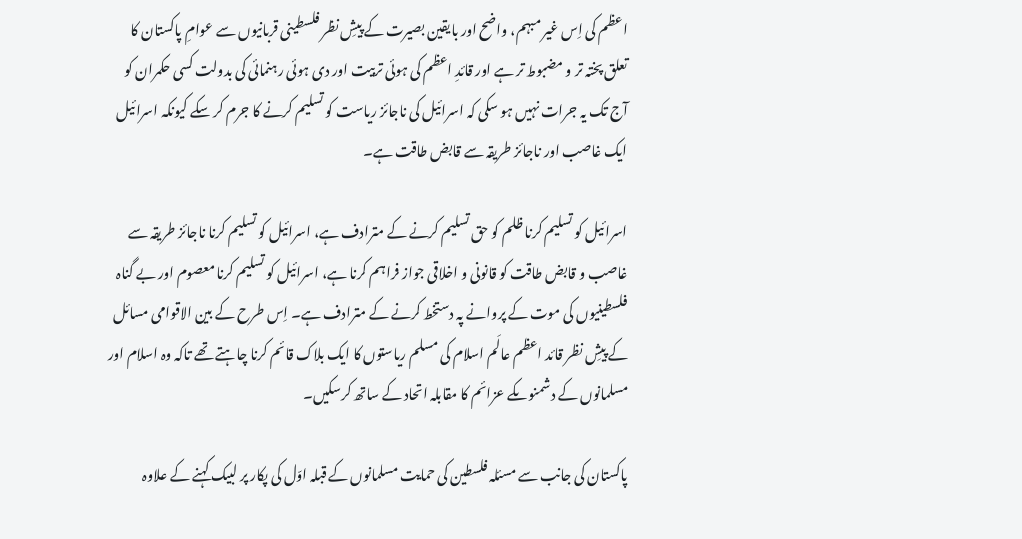اعظم کی اِس غیر مبہم، واضح اور بایقین بصیرت کے پیشِ نظر فلسطینی قربانیوں سے عوامِ پاکستان کا تعلق پختہ تر و مضبوط تر ہے اور قائدِ اعظم کی ہوئی تربیت اور دی ہوئی رہنمائی کی بدولت کسی حکمران کو آج تک یہ جرات نہیں ہو سکی کہ اسرائیل کی ناجائز ریاست کو تسلیم کرنے کا جرم کر سکے کیونکہ اسرائیل ایک غاصب اور ناجائز طریقہ سے قابض طاقت ہے۔

اسرائیل کو تسلیم کرنا ظلم کو حق تسلیم کرنے کے مترادف ہے، اسرائیل کو تسلیم کرنا ناجائز طریقہ سے غاصب و قابض طاقت کو قانونی و اخلاقی جواز فراہم کرنا ہے، اسرائیل کو تسلیم کرنا معصوم اور بے گناہ فلسطینیوں کی موت کے پروانے پہ دستخط کرنے کے مترادف ہے۔ اِس طرح کے بین الاقوامی مسائل کے پیشِ نظر قائد اعظم عالَم اسلام کی مسلم ریاستوں کا ایک بلاک قائم کرنا چاہتے تھے تاکہ وہ اسلام اور مسلمانوں کے دشمنوںکے عزائم کا مقابلہ اتحاد کے ساتھ کرسکیں۔

پاکستان کی جانب سے مسئلہ فلسطین کی حمایت مسلمانوں کے قبلہ اوّل کی پکار پر لبیک کہنے کے علاوہ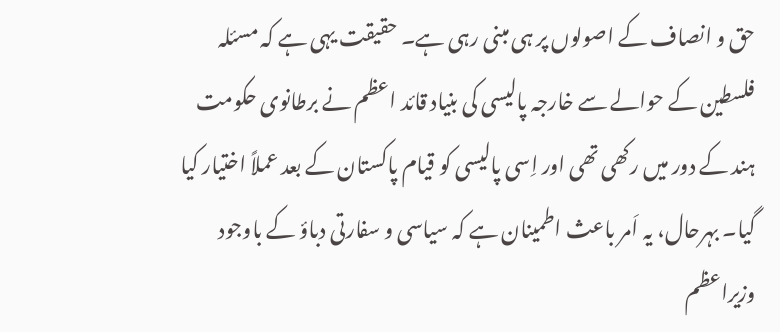حق و انصاف کے اصولوں پر ہی مبنی رہی ہے۔ حقیقت یہی ہے کہ مسئلہ فلسطین کے حوالے سے خارجہ پالیسی کی بنیاد قائد اعظم نے برطانوی حکومت ہند کے دور میں رکھی تھی اور اِسی پالیسی کو قیام پاکستان کے بعد عملاً اختیار کیا گیا۔ بہرحال، یہ اَمر باعث اطمینان ہے کہ سیاسی و سفارتی دباؤ کے باوجود وزیراعظم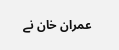عمران خان نے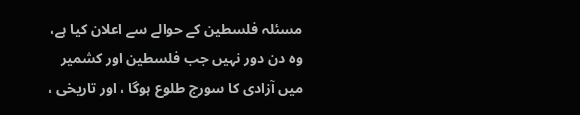مسئلہ فلسطین کے حوالے سے اعلان کیا ہے، وہ دن دور نہیں جب فلسطین اور کشمیر میں آزادی کا سورج طلوع ہوگا ، اور تاریخی ،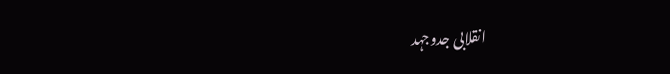انقلابی جدوجہد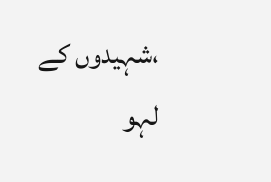،شہیدوں کے لہو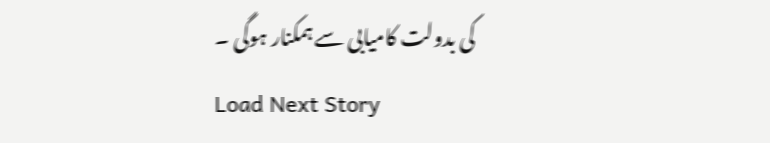کی بدولت کامیابی سے ہمکنار ہوگی ۔
Load Next Story